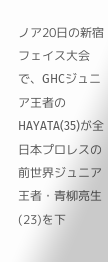ノア20日の新宿フェイス大会で、GHCジュニア王者のHAYATA(35)が全日本プロレスの前世界ジュニア王者・青柳亮生(23)を下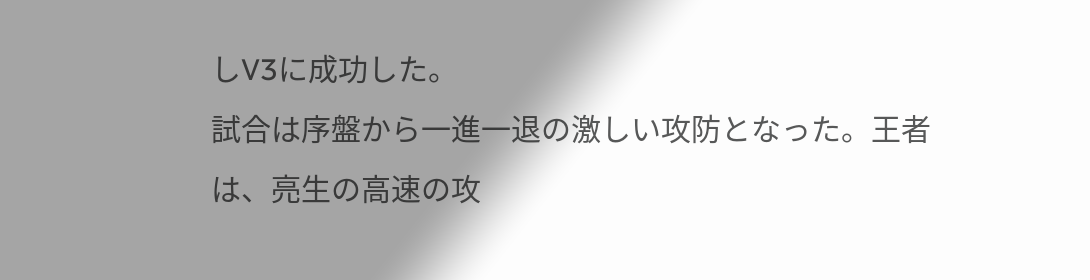しV3に成功した。
試合は序盤から一進一退の激しい攻防となった。王者は、亮生の高速の攻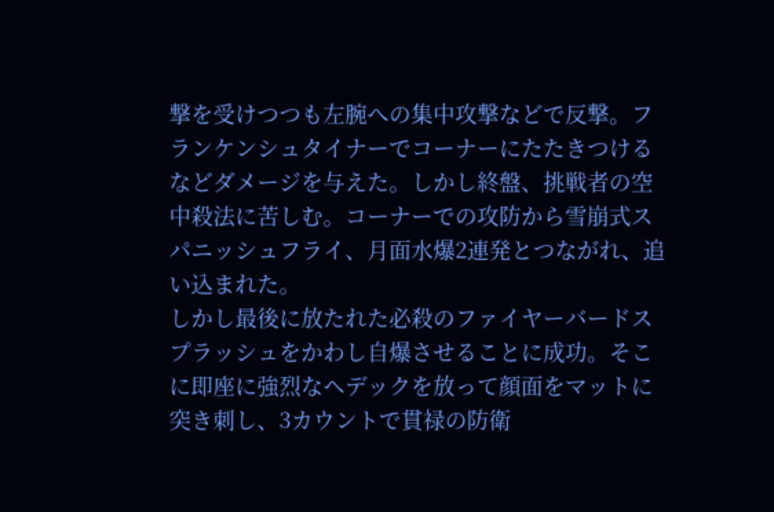撃を受けつつも左腕への集中攻撃などで反撃。フランケンシュタイナーでコーナーにたたきつけるなどダメージを与えた。しかし終盤、挑戦者の空中殺法に苦しむ。コーナーでの攻防から雪崩式スパニッシュフライ、月面水爆2連発とつながれ、追い込まれた。
しかし最後に放たれた必殺のファイヤーバードスプラッシュをかわし自爆させることに成功。そこに即座に強烈なヘデックを放って顔面をマットに突き刺し、3カウントで貫禄の防衛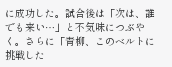に成功した。試合後は「次は、誰でも来い…」と不気味につぶやく。さらに「青柳、このベルトに挑戦した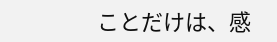ことだけは、感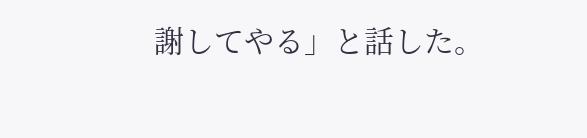謝してやる」と話した。